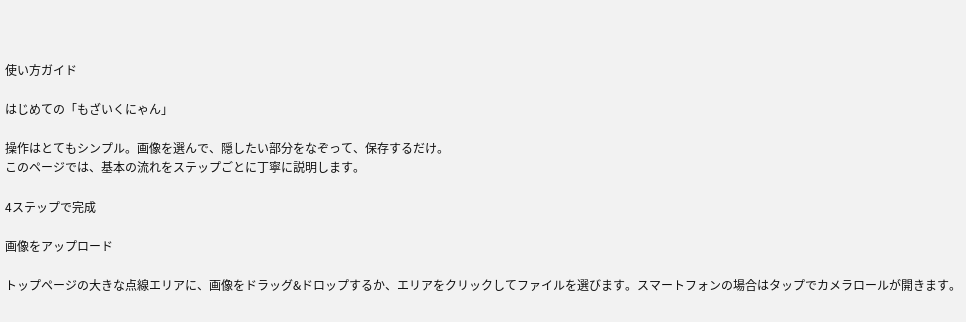使い方ガイド

はじめての「もざいくにゃん」

操作はとてもシンプル。画像を選んで、隠したい部分をなぞって、保存するだけ。
このページでは、基本の流れをステップごとに丁寧に説明します。

4ステップで完成

画像をアップロード

トップページの大きな点線エリアに、画像をドラッグ&ドロップするか、エリアをクリックしてファイルを選びます。スマートフォンの場合はタップでカメラロールが開きます。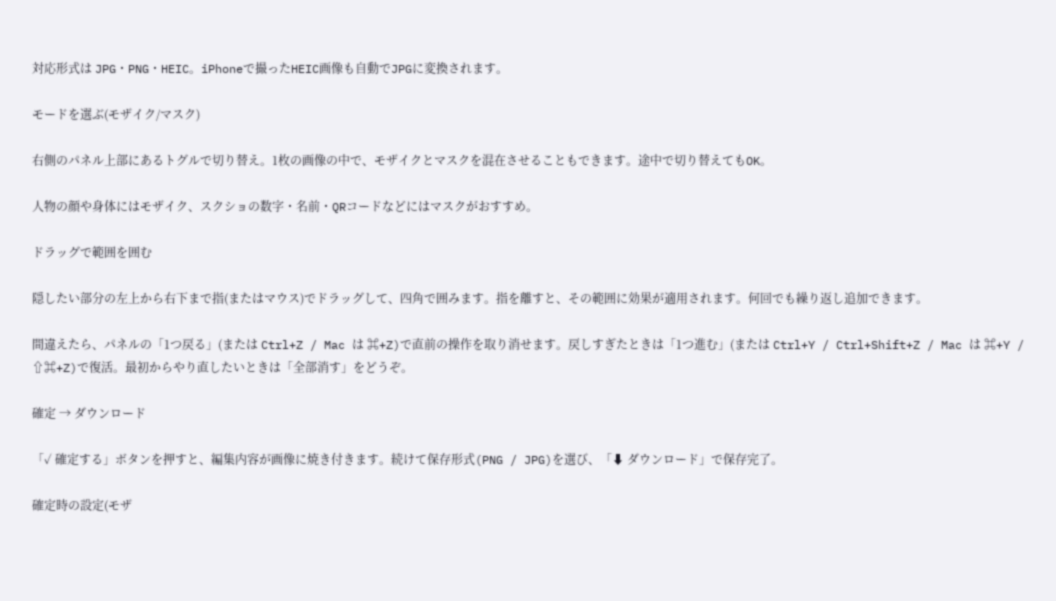対応形式は JPG・PNG・HEIC。iPhoneで撮ったHEIC画像も自動でJPGに変換されます。

モードを選ぶ(モザイク/マスク)

右側のパネル上部にあるトグルで切り替え。1枚の画像の中で、モザイクとマスクを混在させることもできます。途中で切り替えてもOK。

人物の顔や身体にはモザイク、スクショの数字・名前・QRコードなどにはマスクがおすすめ。

ドラッグで範囲を囲む

隠したい部分の左上から右下まで指(またはマウス)でドラッグして、四角で囲みます。指を離すと、その範囲に効果が適用されます。何回でも繰り返し追加できます。

間違えたら、パネルの「1つ戻る」(または Ctrl+Z / Mac は ⌘+Z)で直前の操作を取り消せます。戻しすぎたときは「1つ進む」(または Ctrl+Y / Ctrl+Shift+Z / Mac は ⌘+Y / ⇧⌘+Z)で復活。最初からやり直したいときは「全部消す」をどうぞ。

確定 → ダウンロード

「✓ 確定する」ボタンを押すと、編集内容が画像に焼き付きます。続けて保存形式(PNG / JPG)を選び、「⬇ ダウンロード」で保存完了。

確定時の設定(モザ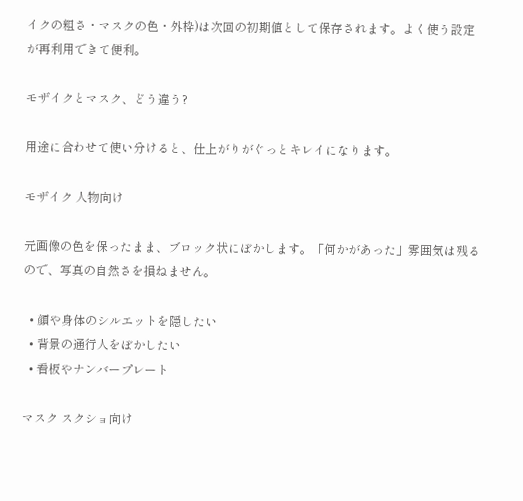イクの粗さ・マスクの色・外枠)は次回の初期値として保存されます。よく使う設定が再利用できて便利。

モザイクとマスク、どう違う?

用途に合わせて使い分けると、仕上がりがぐっとキレイになります。

モザイク 人物向け

元画像の色を保ったまま、ブロック状にぼかします。「何かがあった」雰囲気は残るので、写真の自然さを損ねません。

  • 顔や身体のシルエットを隠したい
  • 背景の通行人をぼかしたい
  • 看板やナンバープレート

マスク スクショ向け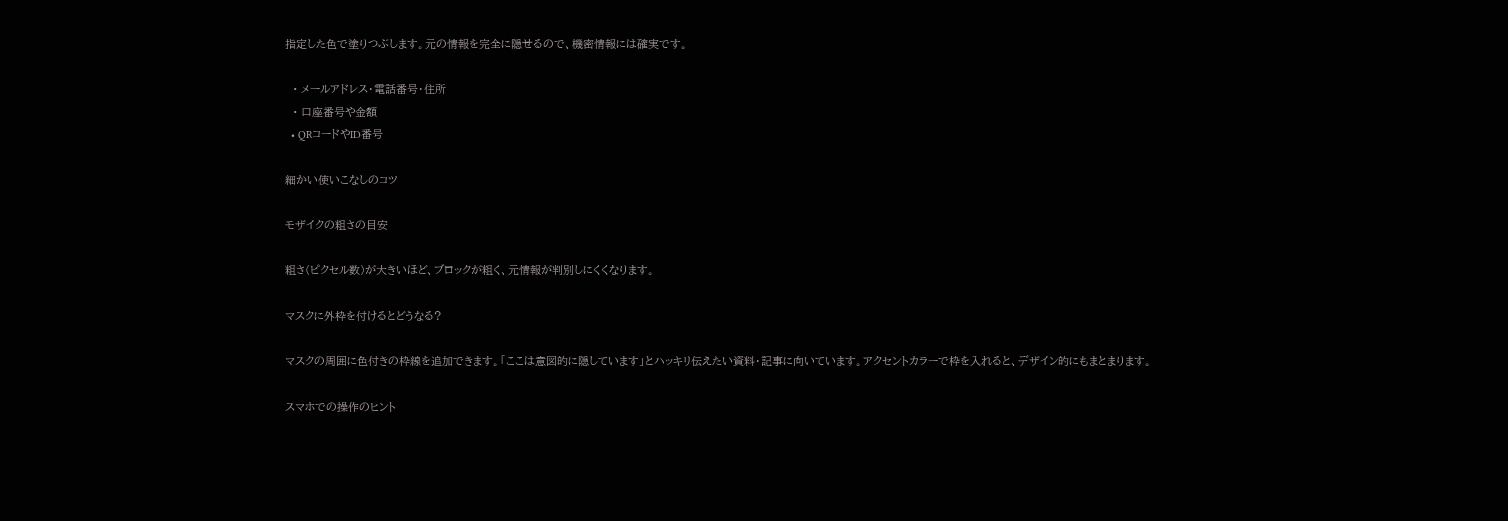指定した色で塗りつぶします。元の情報を完全に隠せるので、機密情報には確実です。

  • メールアドレス・電話番号・住所
  • 口座番号や金額
  • QRコードやID番号

細かい使いこなしのコツ

モザイクの粗さの目安

粗さ(ピクセル数)が大きいほど、ブロックが粗く、元情報が判別しにくくなります。

マスクに外枠を付けるとどうなる?

マスクの周囲に色付きの枠線を追加できます。「ここは意図的に隠しています」とハッキリ伝えたい資料・記事に向いています。アクセントカラーで枠を入れると、デザイン的にもまとまります。

スマホでの操作のヒント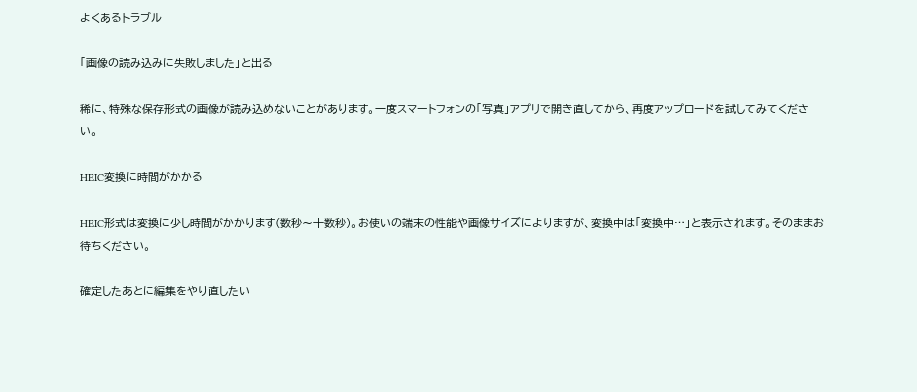よくあるトラブル

「画像の読み込みに失敗しました」と出る

稀に、特殊な保存形式の画像が読み込めないことがあります。一度スマートフォンの「写真」アプリで開き直してから、再度アップロードを試してみてください。

HEIC変換に時間がかかる

HEIC形式は変換に少し時間がかかります(数秒〜十数秒)。お使いの端末の性能や画像サイズによりますが、変換中は「変換中…」と表示されます。そのままお待ちください。

確定したあとに編集をやり直したい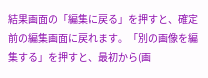結果画面の「編集に戻る」を押すと、確定前の編集画面に戻れます。「別の画像を編集する」を押すと、最初から(画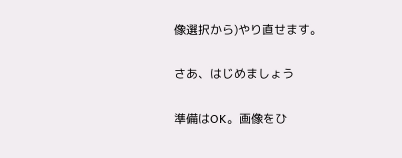像選択から)やり直せます。

さあ、はじめましょう

準備はOK。画像をひ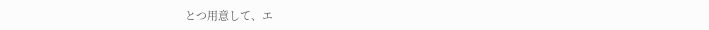とつ用意して、エ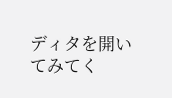ディタを開いてみてく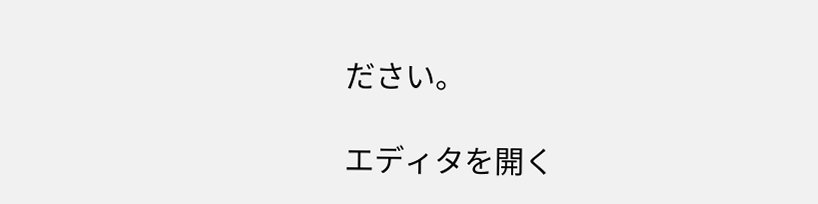ださい。

エディタを開く